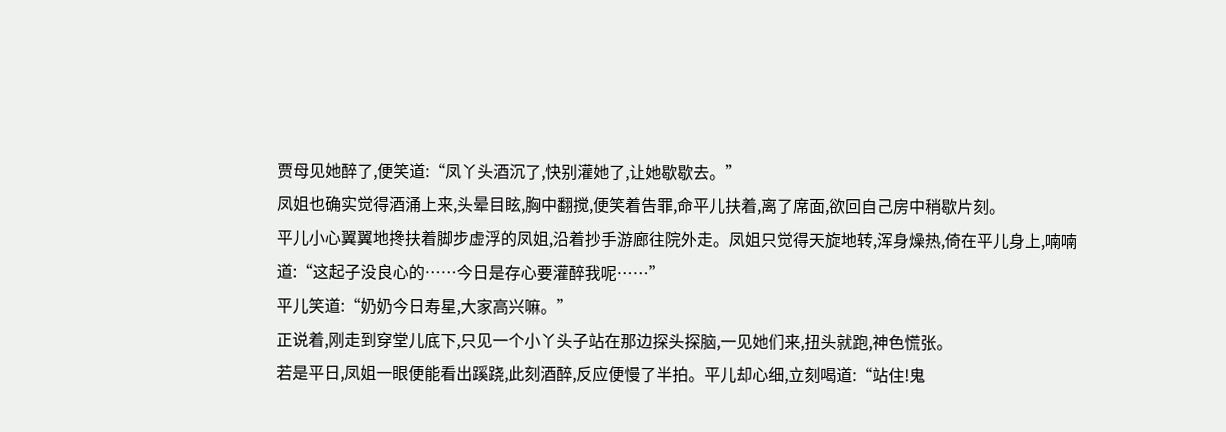贾母见她醉了,便笑道:“凤丫头酒沉了,快别灌她了,让她歇歇去。”
凤姐也确实觉得酒涌上来,头晕目眩,胸中翻搅,便笑着告罪,命平儿扶着,离了席面,欲回自己房中稍歇片刻。
平儿小心翼翼地搀扶着脚步虚浮的凤姐,沿着抄手游廊往院外走。凤姐只觉得天旋地转,浑身燥热,倚在平儿身上,喃喃道:“这起子没良心的……今日是存心要灌醉我呢……”
平儿笑道:“奶奶今日寿星,大家高兴嘛。”
正说着,刚走到穿堂儿底下,只见一个小丫头子站在那边探头探脑,一见她们来,扭头就跑,神色慌张。
若是平日,凤姐一眼便能看出蹊跷,此刻酒醉,反应便慢了半拍。平儿却心细,立刻喝道:“站住!鬼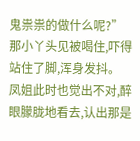鬼祟祟的做什么呢?”
那小丫头见被喝住,吓得站住了脚,浑身发抖。
凤姐此时也觉出不对,醉眼朦胧地看去,认出那是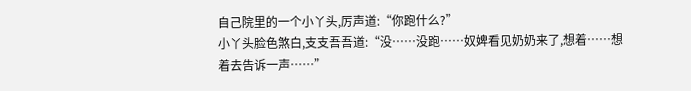自己院里的一个小丫头,厉声道:“你跑什么?”
小丫头脸色煞白,支支吾吾道:“没……没跑……奴婢看见奶奶来了,想着……想着去告诉一声……”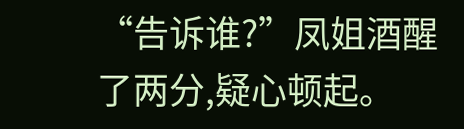“告诉谁?”凤姐酒醒了两分,疑心顿起。